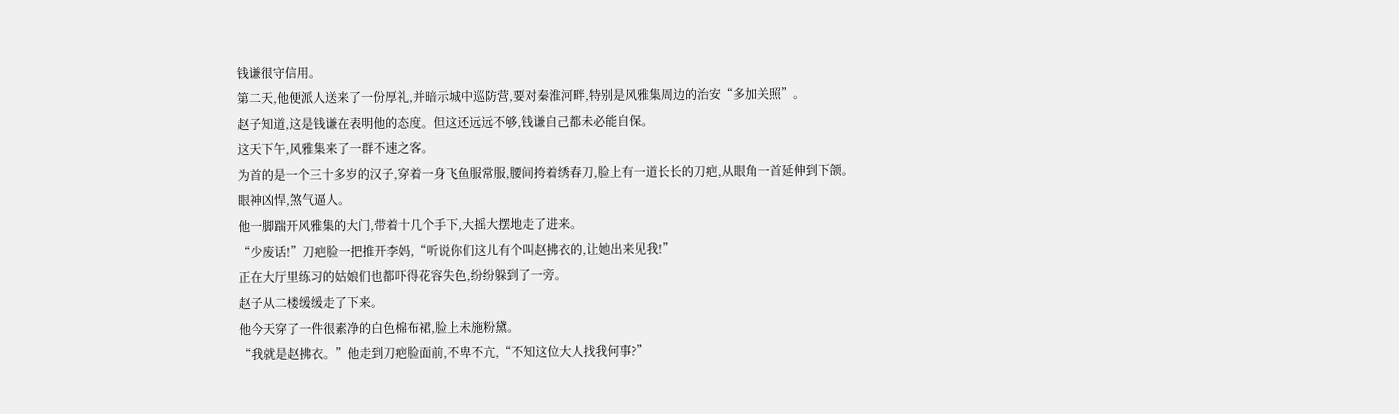钱谦很守信用。
第二天,他便派人送来了一份厚礼,并暗示城中巡防营,要对秦淮河畔,特别是风雅集周边的治安“多加关照”。
赵子知道,这是钱谦在表明他的态度。但这还远远不够,钱谦自己都未必能自保。
这天下午,风雅集来了一群不速之客。
为首的是一个三十多岁的汉子,穿着一身飞鱼服常服,腰间挎着绣春刀,脸上有一道长长的刀疤,从眼角一首延伸到下颌。
眼神凶悍,煞气逼人。
他一脚踹开风雅集的大门,带着十几个手下,大摇大摆地走了进来。
“少废话!”刀疤脸一把推开李妈,“听说你们这儿有个叫赵拂衣的,让她出来见我!”
正在大厅里练习的姑娘们也都吓得花容失色,纷纷躲到了一旁。
赵子从二楼缓缓走了下来。
他今天穿了一件很素净的白色棉布裙,脸上未施粉黛。
“我就是赵拂衣。”他走到刀疤脸面前,不卑不亢,“不知这位大人找我何事?”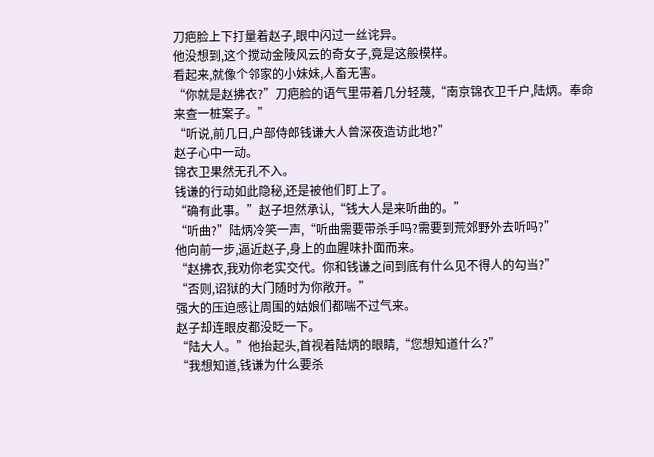刀疤脸上下打量着赵子,眼中闪过一丝诧异。
他没想到,这个搅动金陵风云的奇女子,竟是这般模样。
看起来,就像个邻家的小妹妹,人畜无害。
“你就是赵拂衣?”刀疤脸的语气里带着几分轻蔑,“南京锦衣卫千户,陆炳。奉命来查一桩案子。”
“听说,前几日,户部侍郎钱谦大人曾深夜造访此地?”
赵子心中一动。
锦衣卫果然无孔不入。
钱谦的行动如此隐秘,还是被他们盯上了。
“确有此事。”赵子坦然承认,“钱大人是来听曲的。”
“听曲?”陆炳冷笑一声,“听曲需要带杀手吗?需要到荒郊野外去听吗?”
他向前一步,逼近赵子,身上的血腥味扑面而来。
“赵拂衣,我劝你老实交代。你和钱谦之间到底有什么见不得人的勾当?”
“否则,诏狱的大门随时为你敞开。”
强大的压迫感让周围的姑娘们都喘不过气来。
赵子却连眼皮都没眨一下。
“陆大人。”他抬起头,首视着陆炳的眼睛,“您想知道什么?”
“我想知道,钱谦为什么要杀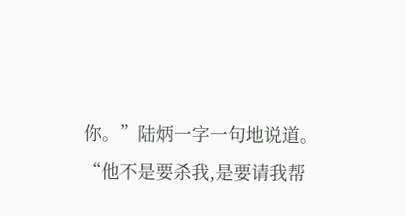你。”陆炳一字一句地说道。
“他不是要杀我,是要请我帮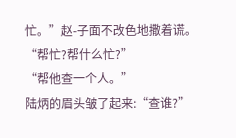忙。”赵-子面不改色地撒着谎。
“帮忙?帮什么忙?”
“帮他查一个人。”
陆炳的眉头皱了起来:“查谁?”